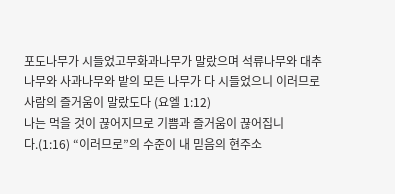포도나무가 시들었고무화과나무가 말랐으며 석류나무와 대추나무와 사과나무와 밭의 모든 나무가 다 시들었으니 이러므로 사람의 즐거움이 말랐도다 (요엘 1:12)
나는 먹을 것이 끊어지므로 기쁨과 즐거움이 끊어집니다.(1:16) “이러므로”의 수준이 내 믿음의 현주소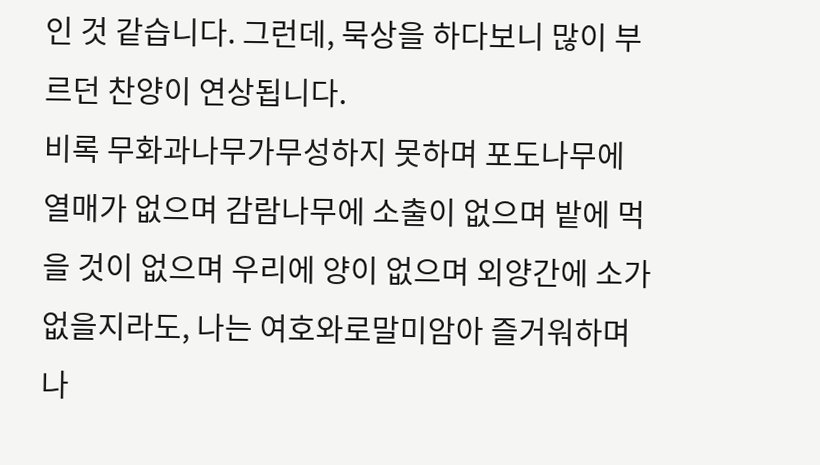인 것 같습니다. 그런데, 묵상을 하다보니 많이 부르던 찬양이 연상됩니다.
비록 무화과나무가무성하지 못하며 포도나무에 열매가 없으며 감람나무에 소출이 없으며 밭에 먹을 것이 없으며 우리에 양이 없으며 외양간에 소가 없을지라도, 나는 여호와로말미암아 즐거워하며 나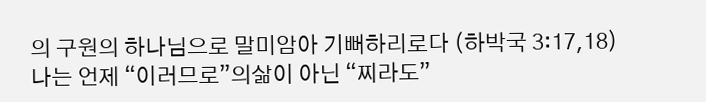의 구원의 하나님으로 말미암아 기뻐하리로다 (하박국 3:17,18)
나는 언제 “이러므로”의삶이 아닌 “찌라도”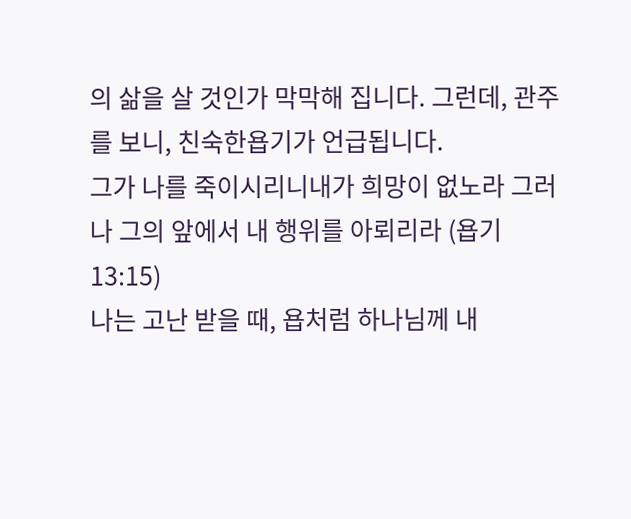의 삶을 살 것인가 막막해 집니다. 그런데, 관주를 보니, 친숙한욥기가 언급됩니다.
그가 나를 죽이시리니내가 희망이 없노라 그러나 그의 앞에서 내 행위를 아뢰리라 (욥기 13:15)
나는 고난 받을 때, 욥처럼 하나님께 내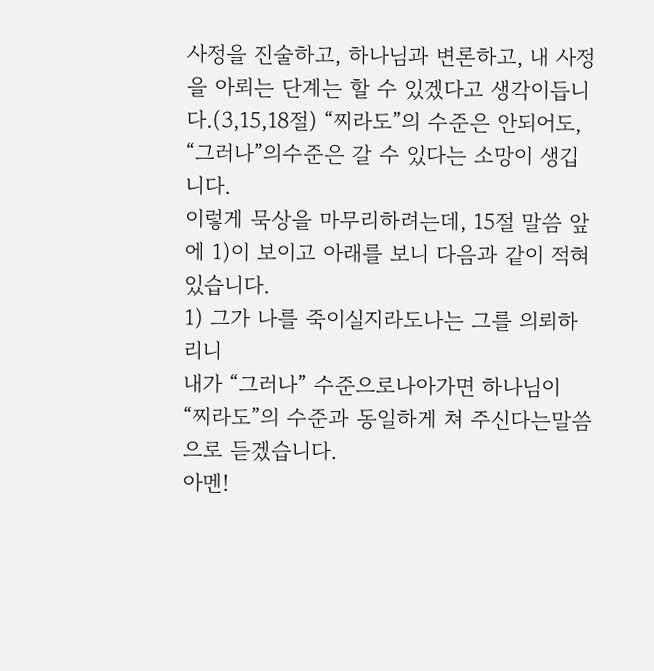사정을 진술하고, 하나님과 변론하고, 내 사정을 아뢰는 단계는 할 수 있겠다고 생각이듭니다.(3,15,18절) “찌라도”의 수준은 안되어도, “그러나”의수준은 갈 수 있다는 소망이 생깁니다.
이렇게 묵상을 마무리하려는데, 15절 말씀 앞에 1)이 보이고 아래를 보니 다음과 같이 적혀 있습니다.
1) 그가 나를 죽이실지라도나는 그를 의뢰하리니
내가 “그러나” 수준으로나아가면 하나님이 “찌라도”의 수준과 동일하게 쳐 주신다는말씀으로 듣겠습니다.
아멘!